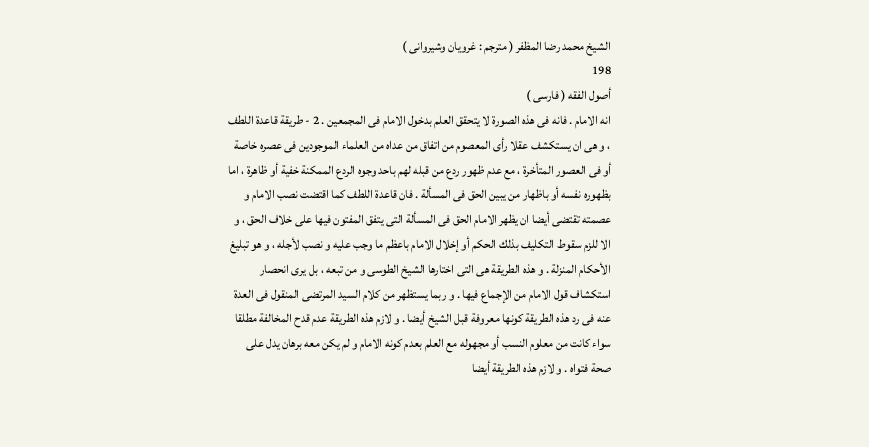الشيخ محمد رضا المظفر ( مترجم : غرويان وشيروانى )
198
أصول الفقه ( فارسى )
انه الامام . فانه فى هذه الصورة لا يتحقق العلم بدخول الامام فى المجمعين . 2 - طريقة قاعدة اللطف ، و هى ان يستكشف عقلا رأى المعصوم من اتفاق من عداه من العلماء الموجودين فى عصره خاصة أو فى العصور المتأخرة ، مع عدم ظهور ردع من قبله لهم باحد وجوه الردع الممكنة خفية أو ظاهرة ، اما بظهوره نفسه أو باظهار من يبين الحق فى المسألة . فان قاعدة اللطف كما اقتضت نصب الامام و عصمته تقتضى أيضا ان يظهر الامام الحق فى المسألة التى يتفق المفتون فيها على خلاف الحق ، و الا للزم سقوط التكليف بذلك الحكم أو إخلال الامام باعظم ما وجب عليه و نصب لأجله ، و هو تبليغ الأحكام المنزلة . و هذه الطريقة هى التى اختارها الشيخ الطوسى و من تبعه ، بل يرى انحصار استكشاف قول الامام من الإجماع فيها . و ربما يستظهر من كلام السيد المرتضى المنقول فى العدة عنه فى رد هذه الطريقة كونها معروفة قبل الشيخ أيضا . و لازم هذه الطريقة عدم قدح المخالفة مطلقا سواء كانت من معلوم النسب أو مجهوله مع العلم بعدم كونه الامام و لم يكن معه برهان يدل على صحة فتواه . و لازم هذه الطريقة أيضا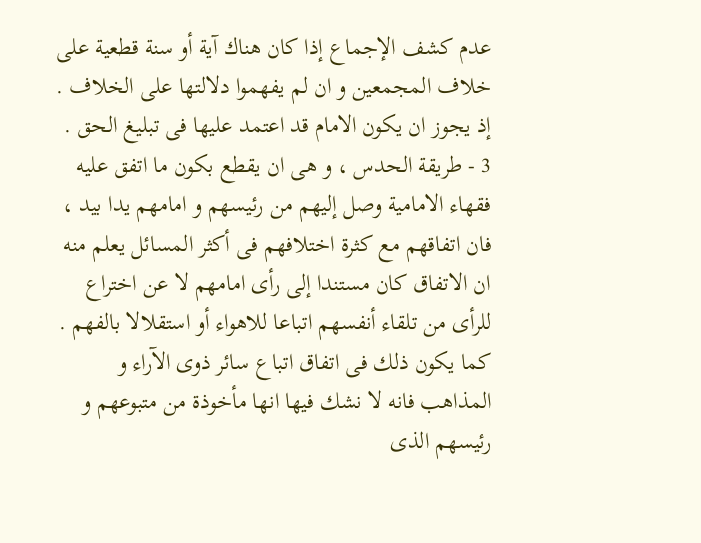عدم كشف الإجماع إذا كان هناك آية أو سنة قطعية على خلاف المجمعين و ان لم يفهموا دلالتها على الخلاف . إذ يجوز ان يكون الامام قد اعتمد عليها فى تبليغ الحق . 3 - طريقة الحدس ، و هى ان يقطع بكون ما اتفق عليه فقهاء الامامية وصل إليهم من رئيسهم و امامهم يدا بيد ، فان اتفاقهم مع كثرة اختلافهم فى أكثر المسائل يعلم منه ان الاتفاق كان مستندا إلى رأى امامهم لا عن اختراع للرأى من تلقاء أنفسهم اتباعا للاهواء أو استقلالا بالفهم . كما يكون ذلك فى اتفاق اتباع سائر ذوى الآراء و المذاهب فانه لا نشك فيها انها مأخوذة من متبوعهم و رئيسهم الذى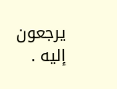يرجعون إليه .